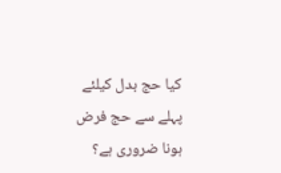کیا حج بدل کیلئے پہلے سے حج فرض ہونا ضروری ہے؟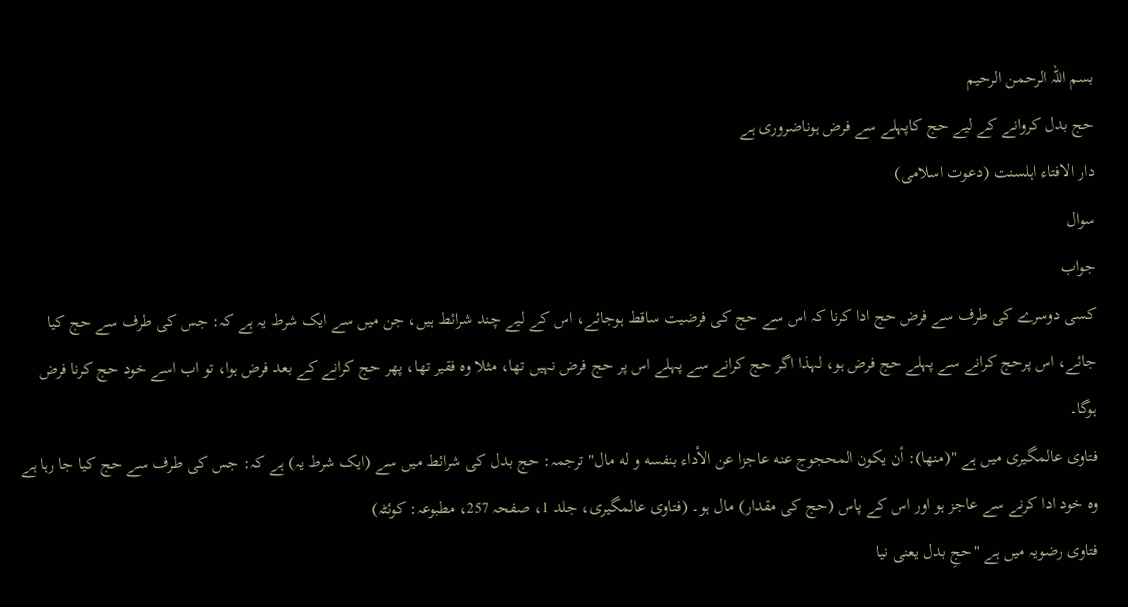بسم اللہ الرحمن الرحيم
حج بدل کروانے کے لیے حج کاپہلے سے فرض ہوناضروری ہے
دار الافتاء اہلسنت (دعوت اسلامی)
سوال
جواب
کسی دوسرے کی طرف سے فرض حج ادا کرنا کہ اس سے حج کی فرضیت ساقط ہوجائے، اس کے لیے چند شرائط ہیں، جن میں سے ایک شرط یہ ہے کہ: جس کی طرف سے حج کیا جائے، اس پرحج کرانے سے پہلے حج فرض ہو، لہذا اگر حج کرانے سے پہلے اس پر حج فرض نہیں تھا، مثلا وہ فقیر تھا، پھر حج کرانے کے بعد فرض ہوا، تو اب اسے خود حج کرنا فرض ہوگا۔
فتاوی عالمگیری میں ہے "(منها): أن يكون المحجوج عنه عاجزا عن الأداء بنفسه و له مال" ترجمہ: حج بدل کی شرائط میں سے (ایک شرط یہ) ہے کہ: جس کی طرف سے حج کیا جا رہا ہے وہ خود ادا کرنے سے عاجز ہو اور اس کے پاس (حج کی مقدار) مال ہو۔ (فتاوی عالمگیری، جلد 1، صفحہ 257، مطبوعہ: کوئٹہ)
فتاوی رضویہ میں ہے "حجِ بدل یعنی نیا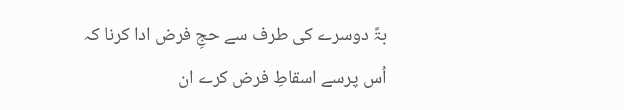بۃً دوسرے کی طرف سے حجِ فرض ادا کرنا کہ اُس پرسے اسقاطِ فرض کرے ان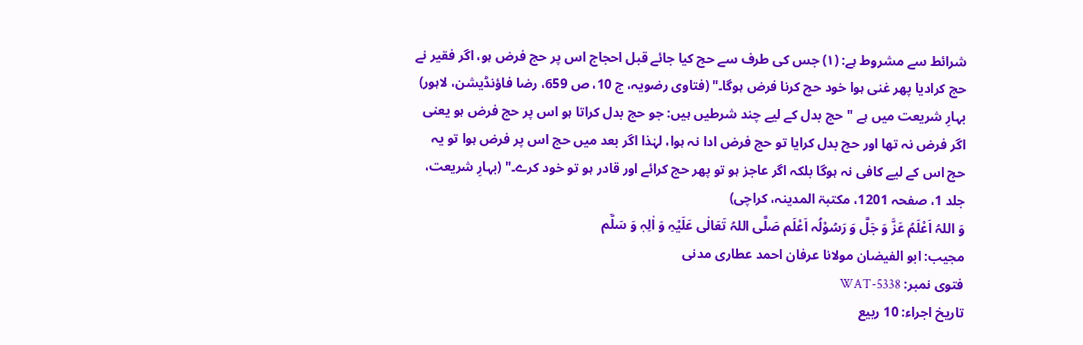شرائط سے مشروط ہے: (۱) جس کی طرف سے حج کیا جائے قبل احجاج اس پر حج فرض ہو، اگر فقیر نے حج کرادیا پھر غنی ہوا خود حج کرنا فرض ہوگا۔" (فتاوی رضویہ، ج 10، ص 659، رضا فاؤنڈیشن، لاہور)
بہارِ شریعت میں ہے "حج بدل کے لیے چند شرطیں ہیں: جو حج بدل کراتا ہو اس پر حج فرض ہو یعنی اگر فرض نہ تھا اور حج بدل کرایا تو حج فرض ادا نہ ہوا، لہٰذا اگر بعد میں حج اس پر فرض ہوا تو یہ حج اس کے لیے کافی نہ ہوگا بلکہ اگر عاجز ہو تو پھر حج کرائے اور قادر ہو تو خود کرے۔" (بہارِ شریعت، جلد 1، صفحہ 1201، مکتبۃ المدینہ، کراچی)
وَ اللہُ اَعْلَمُ عَزَّ وَ جَلَّ وَ رَسُوْلُہ اَعْلَم صَلَّی اللہُ تَعَالٰی عَلَیْہِ وَ اٰلِہٖ وَ سَلَّم
مجیب: ابو الفیضان مولانا عرفان احمد عطاری مدنی
فتوی نمبر: WAT-5338
تاریخ اجراء: 10 ربیع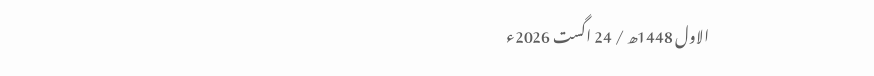الاول 1448ھ / 24 اگست 2026ء